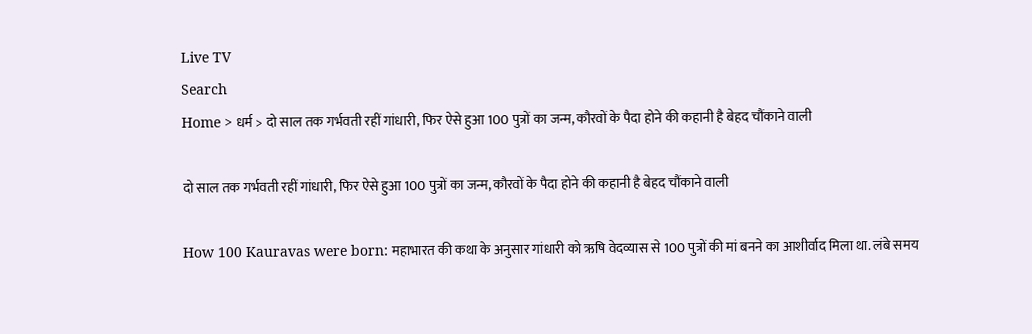Live TV
Search
Home > धर्म > दो साल तक गर्भवती रहीं गांधारी, फिर ऐसे हुआ 100 पुत्रों का जन्म, कौरवों के पैदा होने की कहानी है बेहद चौंकाने वाली

दो साल तक गर्भवती रहीं गांधारी, फिर ऐसे हुआ 100 पुत्रों का जन्म, कौरवों के पैदा होने की कहानी है बेहद चौंकाने वाली

How 100 Kauravas were born: महाभारत की कथा के अनुसार गांधारी को ऋषि वेदव्यास से 100 पुत्रों की मां बनने का आशीर्वाद मिला था. लंबे समय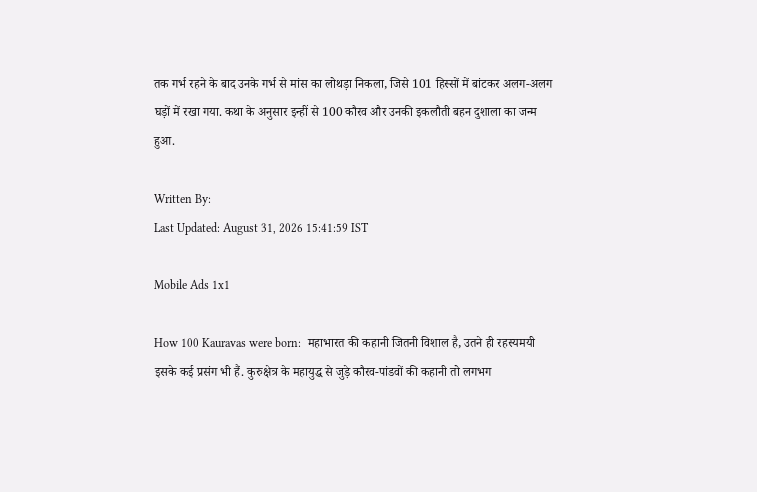तक गर्भ रहने के बाद उनके गर्भ से मांस का लोथड़ा निकला, जिसे 101 हिस्सों में बांटकर अलग-अलग घड़ों में रखा गया. कथा के अनुसार इन्हीं से 100 कौरव और उनकी इकलौती बहन दुशाला का जन्म हुआ.

Written By:
Last Updated: August 31, 2026 15:41:59 IST

Mobile Ads 1x1

How 100 Kauravas were born:  महाभारत की कहानी जितनी विशाल है, उतने ही रहस्यमयी इसके कई प्रसंग भी हैं. कुरुक्षेत्र के महायुद्ध से जुड़े कौरव-पांडवों की कहानी तो लगभग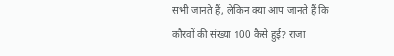सभी जानते हैं, लेकिन क्या आप जानते हैं कि कौरवों की संख्या 100 कैसे हुई? राजा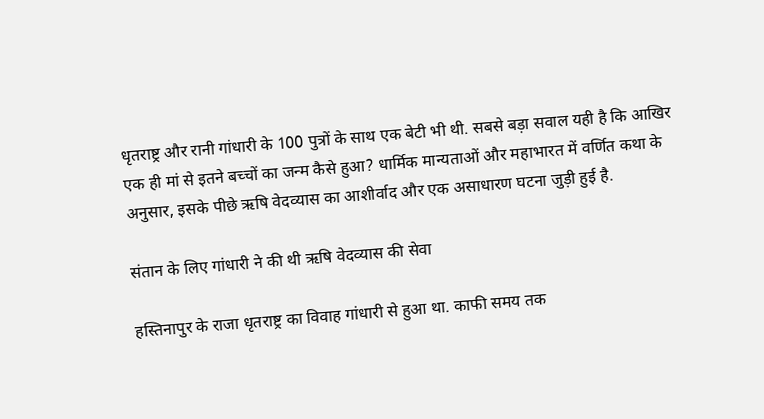धृतराष्ट्र और रानी गांधारी के 100 पुत्रों के साथ एक बेटी भी थी. सबसे बड़ा सवाल यही है कि आखिर एक ही मां से इतने बच्चों का जन्म कैसे हुआ? धार्मिक मान्यताओं और महाभारत में वर्णित कथा के अनुसार, इसके पीछे ऋषि वेदव्यास का आशीर्वाद और एक असाधारण घटना जुड़ी हुई है.

संतान के लिए गांधारी ने की थी ऋषि वेदव्यास की सेवा

हस्तिनापुर के राजा धृतराष्ट्र का विवाह गांधारी से हुआ था. काफी समय तक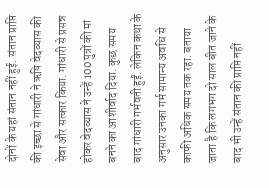दोनों के यहां संतान नहीं हुई. संतान प्राप्ति की इच्छा से गांधारी ने ऋषि वेदव्यास की सेवा और सत्कार किया. गांधारी से प्रसन्न होकर वेदव्यास ने उन्हें 100 पुत्रों की मां बनने का आशीर्वाद दिया. कुछ समय बाद गांधारी गर्भवती हुईं. लेकिन कथा के अनुसार उनका गर्भ सामान्य अवधि से काफी अधिक समय तक रहा. बताया जाता है कि लगभग दो साल बीत जाने के बाद भी उन्हें संतान की प्राप्ति नहीं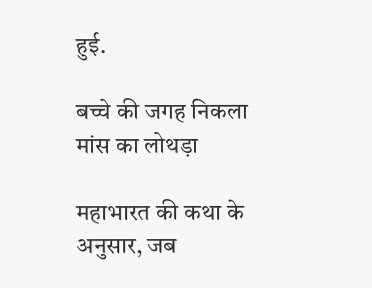हुई.

बच्चे की जगह निकला मांस का लोथड़ा

महाभारत की कथा के अनुसार, जब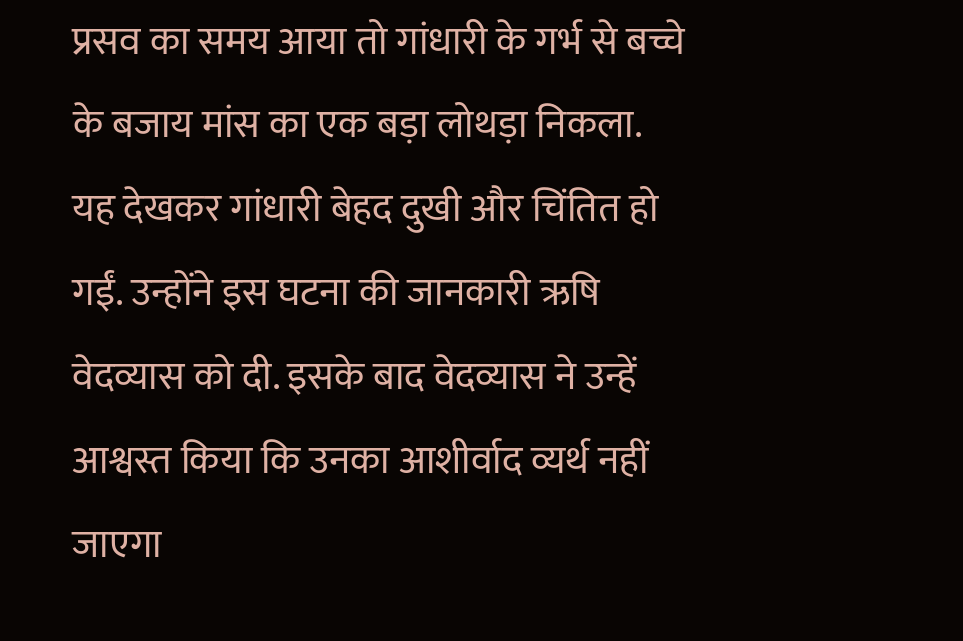प्रसव का समय आया तो गांधारी के गर्भ से बच्चे के बजाय मांस का एक बड़ा लोथड़ा निकला. यह देखकर गांधारी बेहद दुखी और चिंतित हो गईं. उन्होंने इस घटना की जानकारी ऋषि वेदव्यास को दी. इसके बाद वेदव्यास ने उन्हें आश्वस्त किया कि उनका आशीर्वाद व्यर्थ नहीं जाएगा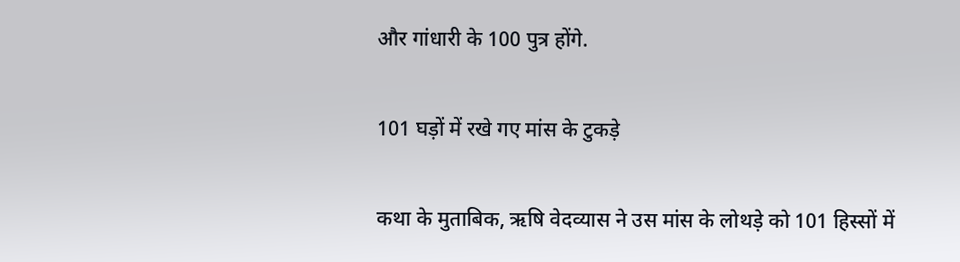और गांधारी के 100 पुत्र होंगे.

101 घड़ों में रखे गए मांस के टुकड़े

कथा के मुताबिक, ऋषि वेदव्यास ने उस मांस के लोथड़े को 101 हिस्सों में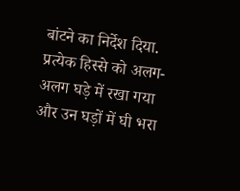बांटने का निर्देश दिया. प्रत्येक हिस्से को अलग-अलग घड़े में रखा गया और उन घड़ों में घी भरा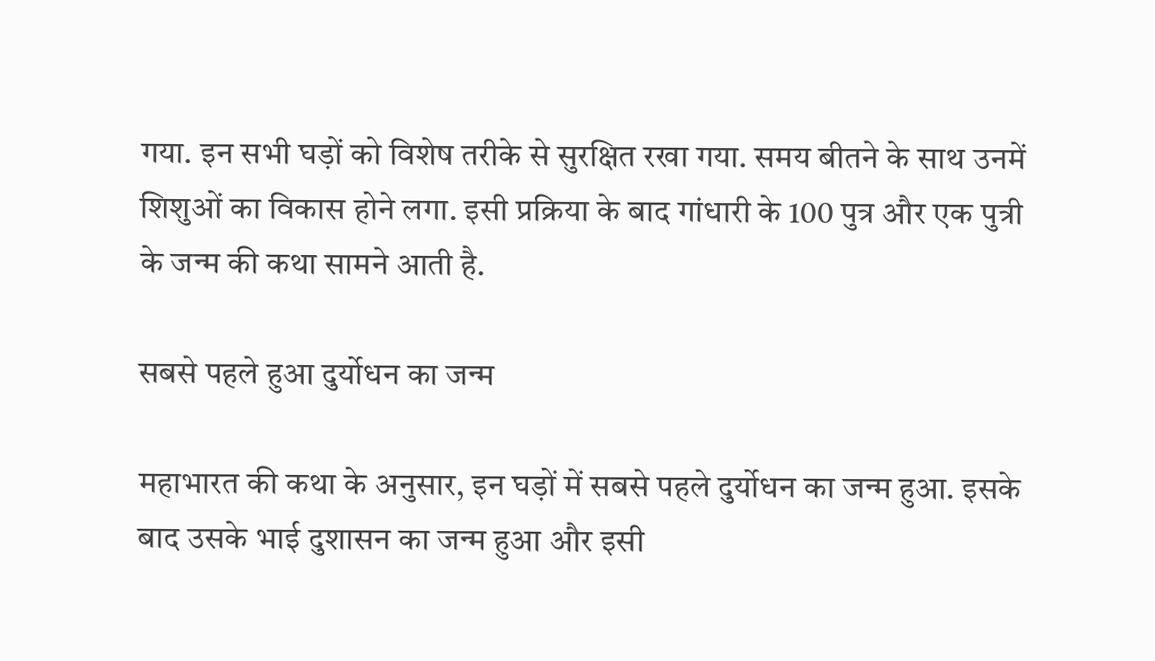गया. इन सभी घड़ों को विशेष तरीके से सुरक्षित रखा गया. समय बीतने के साथ उनमें शिशुओं का विकास होने लगा. इसी प्रक्रिया के बाद गांधारी के 100 पुत्र और एक पुत्री के जन्म की कथा सामने आती है.

सबसे पहले हुआ दुर्योधन का जन्म

महाभारत की कथा के अनुसार, इन घड़ों में सबसे पहले दुर्योधन का जन्म हुआ. इसके बाद उसके भाई दुशासन का जन्म हुआ और इसी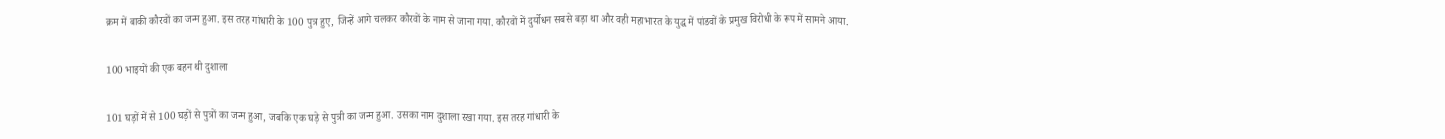क्रम में बाकी कौरवों का जन्म हुआ. इस तरह गांधारी के 100 पुत्र हुए, जिन्हें आगे चलकर कौरवों के नाम से जाना गया. कौरवों में दुर्योधन सबसे बड़ा था और वही महाभारत के युद्ध में पांडवों के प्रमुख विरोधी के रूप में सामने आया.

100 भाइयों की एक बहन थी दुशाला

101 घड़ों में से 100 घड़ों से पुत्रों का जन्म हुआ, जबकि एक घड़े से पुत्री का जन्म हुआ. उसका नाम दुशाला रखा गया. इस तरह गांधारी के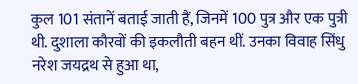कुल 101 संतानें बताई जाती हैं, जिनमें 100 पुत्र और एक पुत्री थी. दुशाला कौरवों की इकलौती बहन थीं. उनका विवाह सिंधु नरेश जयद्रथ से हुआ था,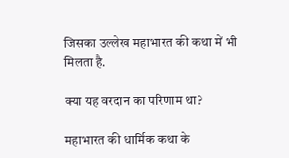जिसका उल्लेख महाभारत की कथा में भी मिलता है.

क्या यह वरदान का परिणाम था?

महाभारत की धार्मिक कथा के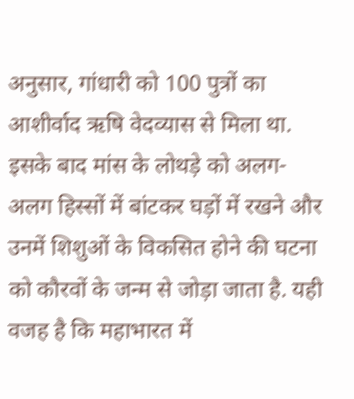अनुसार, गांधारी को 100 पुत्रों का आशीर्वाद ऋषि वेदव्यास से मिला था. इसके बाद मांस के लोथड़े को अलग-अलग हिस्सों में बांटकर घड़ों में रखने और उनमें शिशुओं के विकसित होने की घटना को कौरवों के जन्म से जोड़ा जाता है. यही वजह है कि महाभारत में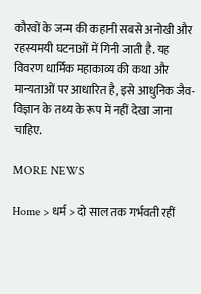कौरवों के जन्म की कहानी सबसे अनोखी और रहस्यमयी घटनाओं में गिनी जाती है. यह विवरण धार्मिक महाकाव्य की कथा और मान्यताओं पर आधारित है, इसे आधुनिक जैव-विज्ञान के तथ्य के रूप में नहीं देखा जाना चाहिए.

MORE NEWS

Home > धर्म > दो साल तक गर्भवती रहीं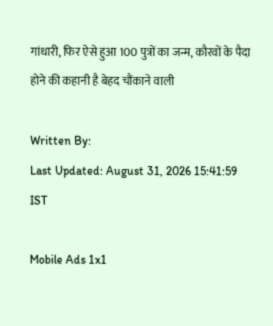गांधारी, फिर ऐसे हुआ 100 पुत्रों का जन्म, कौरवों के पैदा होने की कहानी है बेहद चौंकाने वाली

Written By:
Last Updated: August 31, 2026 15:41:59 IST

Mobile Ads 1x1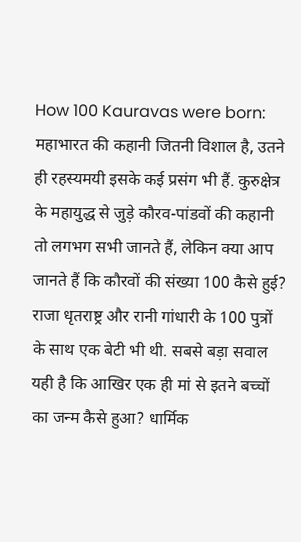How 100 Kauravas were born:  महाभारत की कहानी जितनी विशाल है, उतने ही रहस्यमयी इसके कई प्रसंग भी हैं. कुरुक्षेत्र के महायुद्ध से जुड़े कौरव-पांडवों की कहानी तो लगभग सभी जानते हैं, लेकिन क्या आप जानते हैं कि कौरवों की संख्या 100 कैसे हुई? राजा धृतराष्ट्र और रानी गांधारी के 100 पुत्रों के साथ एक बेटी भी थी. सबसे बड़ा सवाल यही है कि आखिर एक ही मां से इतने बच्चों का जन्म कैसे हुआ? धार्मिक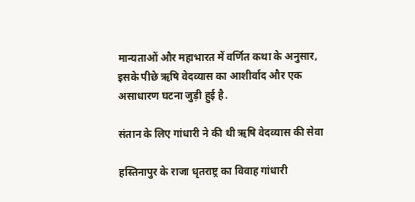मान्यताओं और महाभारत में वर्णित कथा के अनुसार, इसके पीछे ऋषि वेदव्यास का आशीर्वाद और एक असाधारण घटना जुड़ी हुई है.

संतान के लिए गांधारी ने की थी ऋषि वेदव्यास की सेवा

हस्तिनापुर के राजा धृतराष्ट्र का विवाह गांधारी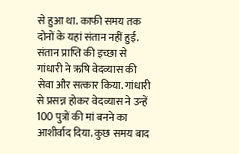से हुआ था. काफी समय तक दोनों के यहां संतान नहीं हुई. संतान प्राप्ति की इच्छा से गांधारी ने ऋषि वेदव्यास की सेवा और सत्कार किया. गांधारी से प्रसन्न होकर वेदव्यास ने उन्हें 100 पुत्रों की मां बनने का आशीर्वाद दिया. कुछ समय बाद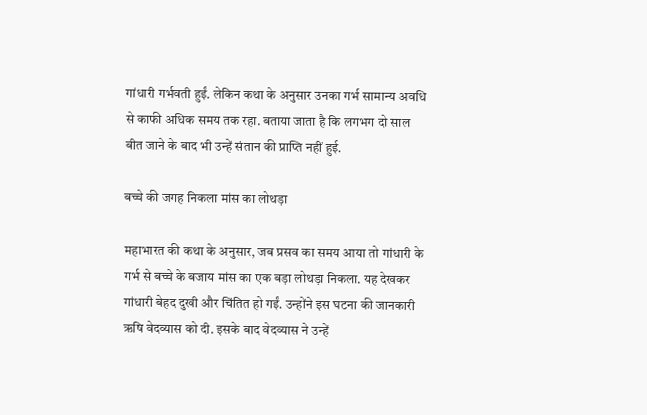गांधारी गर्भवती हुईं. लेकिन कथा के अनुसार उनका गर्भ सामान्य अवधि से काफी अधिक समय तक रहा. बताया जाता है कि लगभग दो साल बीत जाने के बाद भी उन्हें संतान की प्राप्ति नहीं हुई.

बच्चे की जगह निकला मांस का लोथड़ा

महाभारत की कथा के अनुसार, जब प्रसव का समय आया तो गांधारी के गर्भ से बच्चे के बजाय मांस का एक बड़ा लोथड़ा निकला. यह देखकर गांधारी बेहद दुखी और चिंतित हो गईं. उन्होंने इस घटना की जानकारी ऋषि वेदव्यास को दी. इसके बाद वेदव्यास ने उन्हें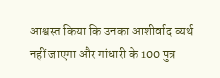आश्वस्त किया कि उनका आशीर्वाद व्यर्थ नहीं जाएगा और गांधारी के 100 पुत्र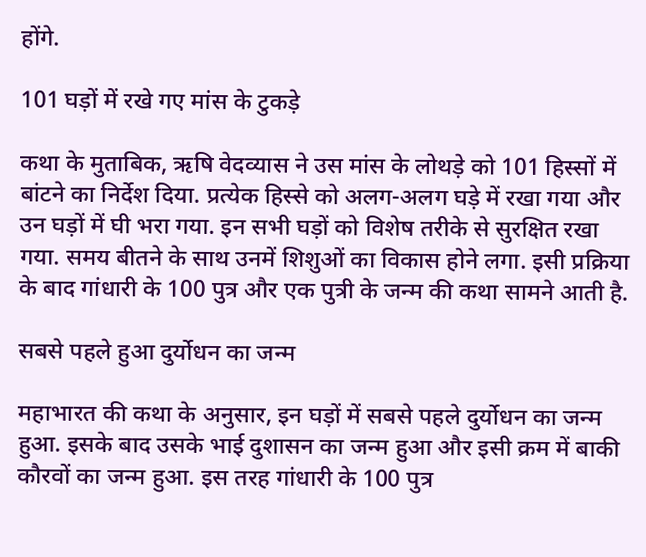होंगे.

101 घड़ों में रखे गए मांस के टुकड़े

कथा के मुताबिक, ऋषि वेदव्यास ने उस मांस के लोथड़े को 101 हिस्सों में बांटने का निर्देश दिया. प्रत्येक हिस्से को अलग-अलग घड़े में रखा गया और उन घड़ों में घी भरा गया. इन सभी घड़ों को विशेष तरीके से सुरक्षित रखा गया. समय बीतने के साथ उनमें शिशुओं का विकास होने लगा. इसी प्रक्रिया के बाद गांधारी के 100 पुत्र और एक पुत्री के जन्म की कथा सामने आती है.

सबसे पहले हुआ दुर्योधन का जन्म

महाभारत की कथा के अनुसार, इन घड़ों में सबसे पहले दुर्योधन का जन्म हुआ. इसके बाद उसके भाई दुशासन का जन्म हुआ और इसी क्रम में बाकी कौरवों का जन्म हुआ. इस तरह गांधारी के 100 पुत्र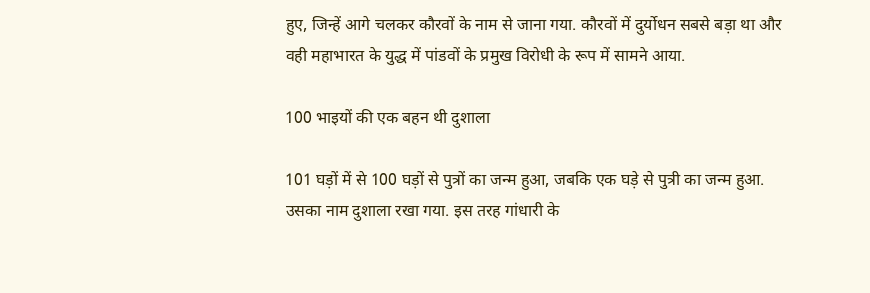हुए, जिन्हें आगे चलकर कौरवों के नाम से जाना गया. कौरवों में दुर्योधन सबसे बड़ा था और वही महाभारत के युद्ध में पांडवों के प्रमुख विरोधी के रूप में सामने आया.

100 भाइयों की एक बहन थी दुशाला

101 घड़ों में से 100 घड़ों से पुत्रों का जन्म हुआ, जबकि एक घड़े से पुत्री का जन्म हुआ. उसका नाम दुशाला रखा गया. इस तरह गांधारी के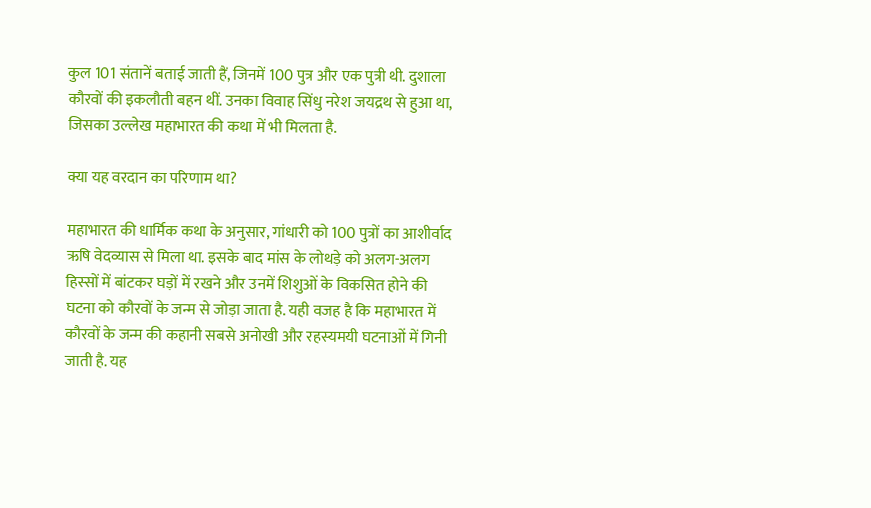कुल 101 संतानें बताई जाती हैं, जिनमें 100 पुत्र और एक पुत्री थी. दुशाला कौरवों की इकलौती बहन थीं. उनका विवाह सिंधु नरेश जयद्रथ से हुआ था, जिसका उल्लेख महाभारत की कथा में भी मिलता है.

क्या यह वरदान का परिणाम था?

महाभारत की धार्मिक कथा के अनुसार, गांधारी को 100 पुत्रों का आशीर्वाद ऋषि वेदव्यास से मिला था. इसके बाद मांस के लोथड़े को अलग-अलग हिस्सों में बांटकर घड़ों में रखने और उनमें शिशुओं के विकसित होने की घटना को कौरवों के जन्म से जोड़ा जाता है. यही वजह है कि महाभारत में कौरवों के जन्म की कहानी सबसे अनोखी और रहस्यमयी घटनाओं में गिनी जाती है. यह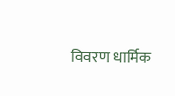विवरण धार्मिक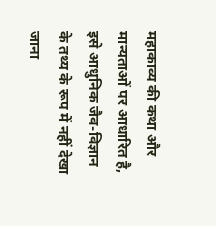महाकाव्य की कथा और मान्यताओं पर आधारित है, इसे आधुनिक जैव-विज्ञान के तथ्य के रूप में नहीं देखा जाना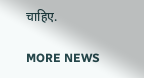चाहिए.

MORE NEWS